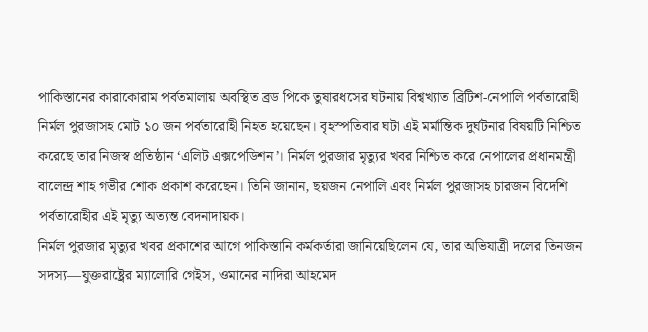পাকিস্তানের কারাকোরাম পর্বতমালায় অবস্থিত ব্রড পিকে তুষারধসের ঘটনায় বিশ্বখ্যাত ব্রিটিশ-নেপালি পর্বতারোহী নির্মল পুরজাসহ মোট ১০ জন পর্বতারোহী নিহত হয়েছেন। বৃহস্পতিবার ঘটা এই মর্মান্তিক দুর্ঘটনার বিষয়টি নিশ্চিত করেছে তার নিজস্ব প্রতিষ্ঠান ‘এলিট এক্সপেডিশন’। নির্মল পুরজার মৃত্যুর খবর নিশ্চিত করে নেপালের প্রধানমন্ত্রী বালেন্দ্র শাহ গভীর শোক প্রকাশ করেছেন। তিনি জানান, ছয়জন নেপালি এবং নির্মল পুরজাসহ চারজন বিদেশি পর্বতারোহীর এই মৃত্যু অত্যন্ত বেদনাদায়ক।
নির্মল পুরজার মৃত্যুর খবর প্রকাশের আগে পাকিস্তানি কর্মকর্তারা জানিয়েছিলেন যে, তার অভিযাত্রী দলের তিনজন সদস্য—যুক্তরাষ্ট্রের ম্যালোরি গেইস, ওমানের নাদিরা আহমেদ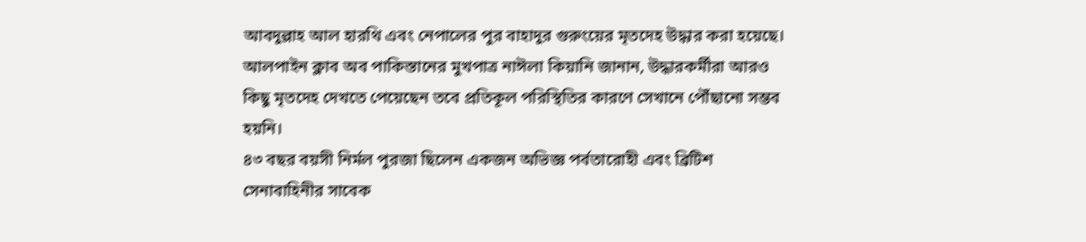আবদুল্লাহ আল হারথি এবং নেপালের পুর বাহাদুর গুরুংয়ের মৃতদেহ উদ্ধার করা হয়েছে। আলপাইন ক্লাব অব পাকিস্তানের মুখপাত্র নাঈলা কিয়ানি জানান, উদ্ধারকর্মীরা আরও কিছু মৃতদেহ দেখতে পেয়েছেন তবে প্রতিকূল পরিস্থিতির কারণে সেখানে পৌঁছানো সম্ভব হয়নি।
৪৩ বছর বয়সী নির্মল পুরজা ছিলেন একজন অভিজ্ঞ পর্বতারোহী এবং ব্রিটিশ সেনাবাহিনীর সাবেক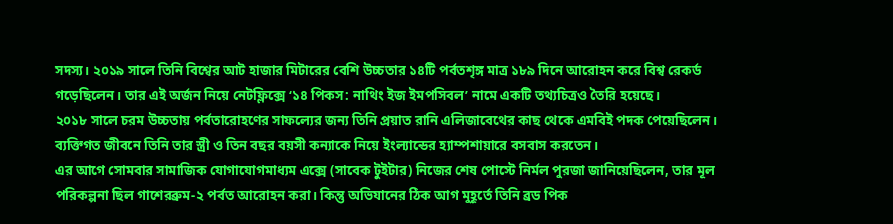সদস্য। ২০১৯ সালে তিনি বিশ্বের আট হাজার মিটারের বেশি উচ্চতার ১৪টি পর্বতশৃঙ্গ মাত্র ১৮৯ দিনে আরোহন করে বিশ্ব রেকর্ড গড়েছিলেন। তার এই অর্জন নিয়ে নেটফ্লিক্সে ‘১৪ পিকস: নাথিং ইজ ইমপসিবল’ নামে একটি তথ্যচিত্রও তৈরি হয়েছে।
২০১৮ সালে চরম উচ্চতায় পর্বতারোহণের সাফল্যের জন্য তিনি প্রয়াত রানি এলিজাবেথের কাছ থেকে এমবিই পদক পেয়েছিলেন। ব্যক্তিগত জীবনে তিনি তার স্ত্রী ও তিন বছর বয়সী কন্যাকে নিয়ে ইংল্যান্ডের হ্যাম্পশায়ারে বসবাস করতেন।
এর আগে সোমবার সামাজিক যোগাযোগমাধ্যম এক্সে (সাবেক টুইটার) নিজের শেষ পোস্টে নির্মল পুরজা জানিয়েছিলেন, তার মূল পরিকল্পনা ছিল গাশেরব্রুম-২ পর্বত আরোহন করা। কিন্তু অভিযানের ঠিক আগ মুহূর্তে তিনি ব্রড পিক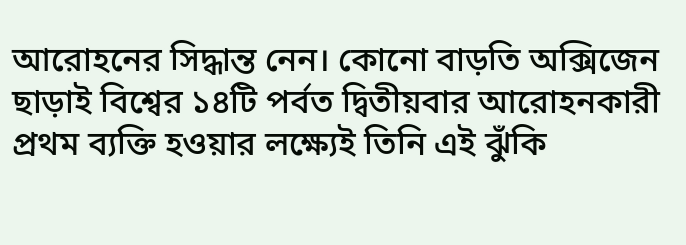আরোহনের সিদ্ধান্ত নেন। কোনো বাড়তি অক্সিজেন ছাড়াই বিশ্বের ১৪টি পর্বত দ্বিতীয়বার আরোহনকারী প্রথম ব্যক্তি হওয়ার লক্ষ্যেই তিনি এই ঝুঁকি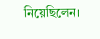নিয়েছিলেন।